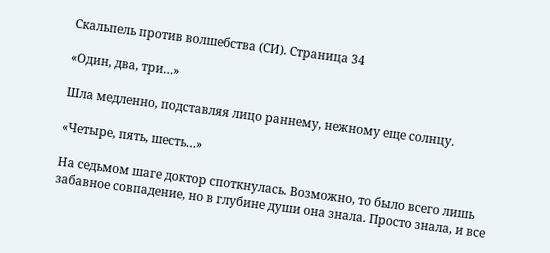Скальпель против волшебства (СИ). Страница 34

«Один, два, три…»

Шла медленно, подставляя лицо раннему, нежному еще солнцу.

«Четыре, пять, шесть…»

На седьмом шаге доктор споткнулась. Возможно, то было всего лишь забавное совпадение, но в глубине души она знала. Просто знала, и все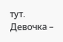тут. Девочка –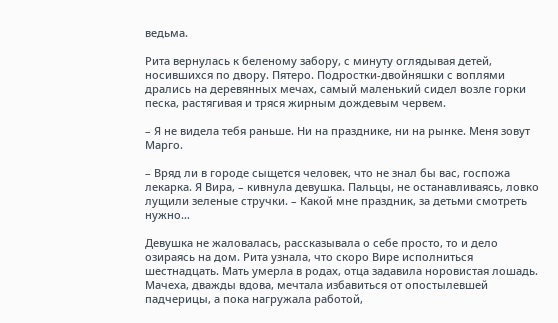ведьма.

Рита вернулась к беленому забору, с минуту оглядывая детей, носившихся по двору. Пятеро. Подростки-двойняшки с воплями дрались на деревянных мечах, самый маленький сидел возле горки песка, растягивая и тряся жирным дождевым червем.

– Я не видела тебя раньше. Ни на празднике, ни на рынке. Меня зовут Марго.

– Вряд ли в городе сыщется человек, что не знал бы вас, госпожа лекарка. Я Вира, – кивнула девушка. Пальцы, не останавливаясь, ловко лущили зеленые стручки. – Какой мне праздник, за детьми смотреть нужно…

Девушка не жаловалась, рассказывала о себе просто, то и дело озираясь на дом. Рита узнала, что скоро Вире исполниться шестнадцать. Мать умерла в родах, отца задавила норовистая лошадь. Мачеха, дважды вдова, мечтала избавиться от опостылевшей падчерицы, а пока нагружала работой,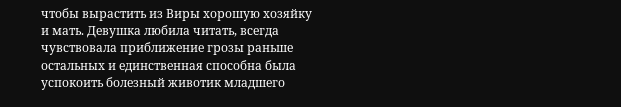чтобы вырастить из Виры хорошую хозяйку и мать. Девушка любила читать, всегда чувствовала приближение грозы раньше остальных и единственная способна была успокоить болезный животик младшего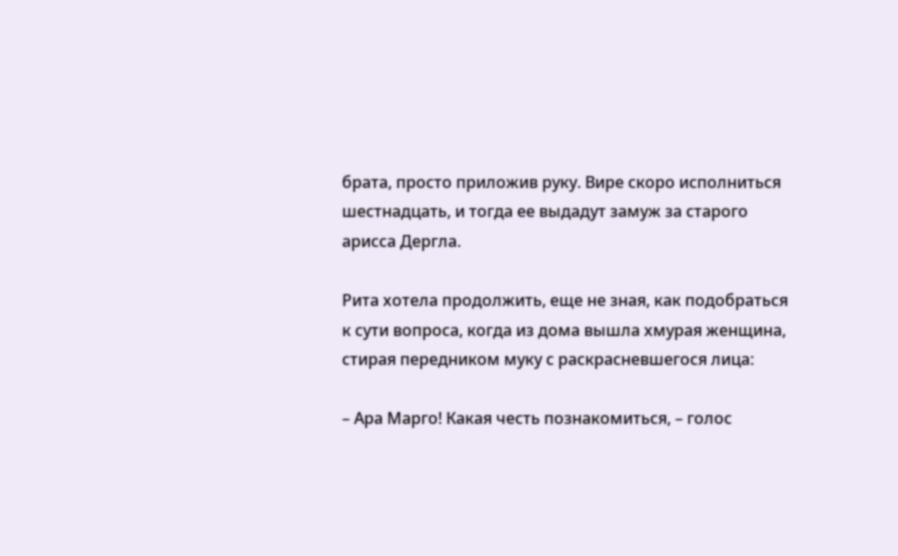брата, просто приложив руку. Вире скоро исполниться шестнадцать, и тогда ее выдадут замуж за старого арисса Дергла.

Рита хотела продолжить, еще не зная, как подобраться к сути вопроса, когда из дома вышла хмурая женщина, стирая передником муку с раскрасневшегося лица:

– Ара Марго! Какая честь познакомиться, – голос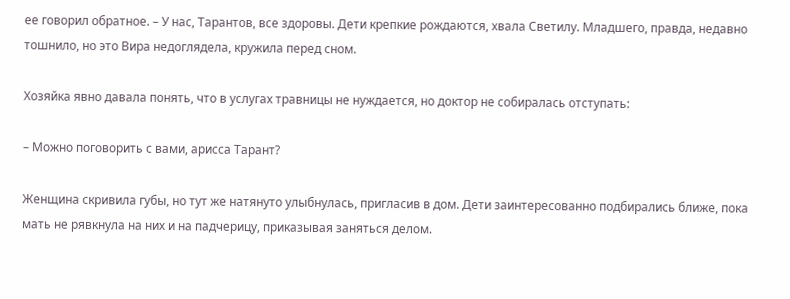ее говорил обратное. – У нас, Тарантов, все здоровы. Дети крепкие рождаются, хвала Светилу. Младшего, правда, недавно тошнило, но это Вира недоглядела, кружила перед сном.

Хозяйка явно давала понять, что в услугах травницы не нуждается, но доктор не собиралась отступать:

– Можно поговорить с вами, арисса Тарант?

Женщина скривила губы, но тут же натянуто улыбнулась, пригласив в дом. Дети заинтересованно подбирались ближе, пока мать не рявкнула на них и на падчерицу, приказывая заняться делом.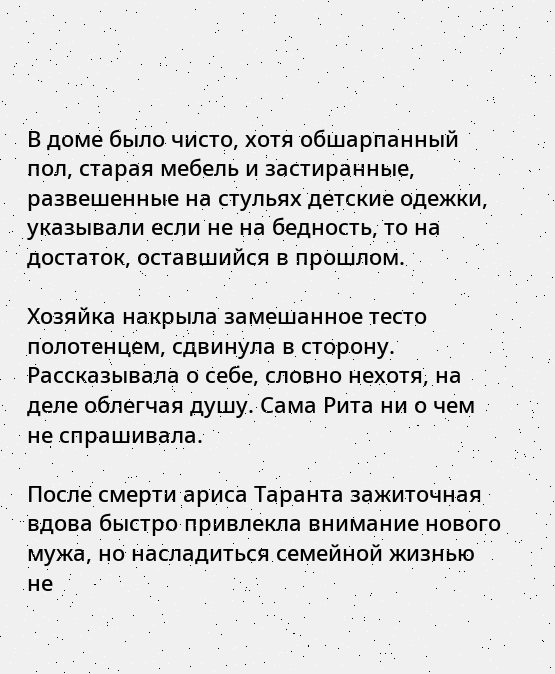В доме было чисто, хотя обшарпанный пол, старая мебель и застиранные, развешенные на стульях детские одежки, указывали если не на бедность, то на достаток, оставшийся в прошлом.

Хозяйка накрыла замешанное тесто полотенцем, сдвинула в сторону. Рассказывала о себе, словно нехотя, на деле облегчая душу. Сама Рита ни о чем не спрашивала.

После смерти ариса Таранта зажиточная вдова быстро привлекла внимание нового мужа, но насладиться семейной жизнью не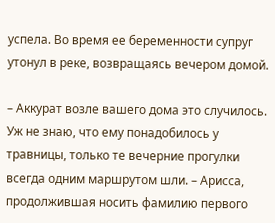успела. Во время ее беременности супруг утонул в реке, возвращаясь вечером домой.

– Аккурат возле вашего дома это случилось. Уж не знаю, что ему понадобилось у травницы, только те вечерние прогулки всегда одним маршрутом шли. – Арисса, продолжившая носить фамилию первого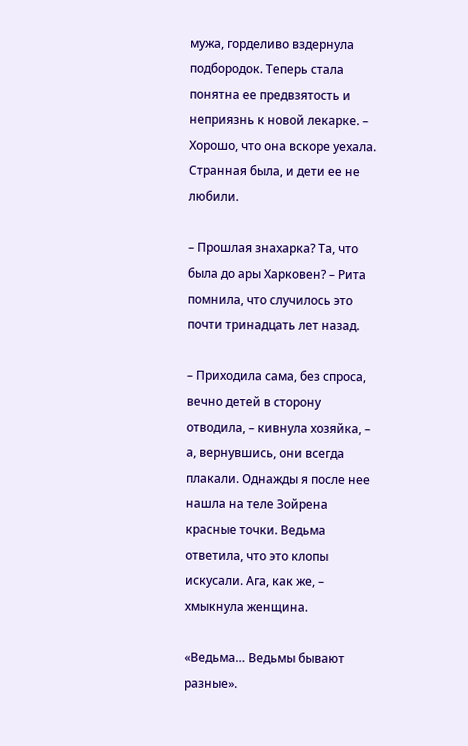мужа, горделиво вздернула подбородок. Теперь стала понятна ее предвзятость и неприязнь к новой лекарке. – Хорошо, что она вскоре уехала. Странная была, и дети ее не любили.

– Прошлая знахарка? Та, что была до ары Харковен? – Рита помнила, что случилось это почти тринадцать лет назад.

– Приходила сама, без спроса, вечно детей в сторону отводила, – кивнула хозяйка, – а, вернувшись, они всегда плакали. Однажды я после нее нашла на теле Зойрена красные точки. Ведьма ответила, что это клопы искусали. Ага, как же, – хмыкнула женщина.

«Ведьма… Ведьмы бывают разные».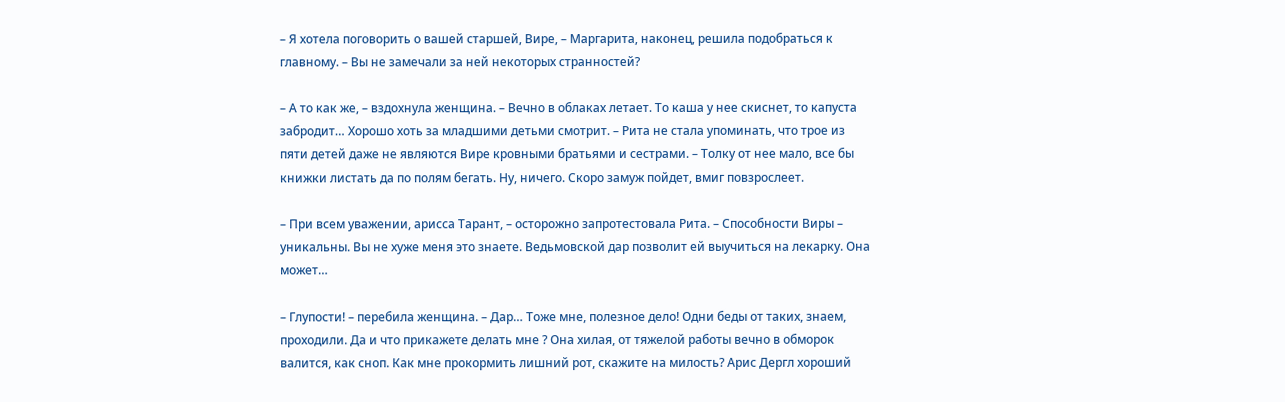– Я хотела поговорить о вашей старшей, Вире, – Маргарита, наконец, решила подобраться к главному. – Вы не замечали за ней некоторых странностей?

– А то как же, – вздохнула женщина. – Вечно в облаках летает. То каша у нее скиснет, то капуста забродит… Хорошо хоть за младшими детьми смотрит. – Рита не стала упоминать, что трое из пяти детей даже не являются Вире кровными братьями и сестрами. – Толку от нее мало, все бы книжки листать да по полям бегать. Ну, ничего. Скоро замуж пойдет, вмиг повзрослеет.

– При всем уважении, арисса Тарант, – осторожно запротестовала Рита. – Способности Виры – уникальны. Вы не хуже меня это знаете. Ведьмовской дар позволит ей выучиться на лекарку. Она может…

– Глупости! – перебила женщина. – Дар… Тоже мне, полезное дело! Одни беды от таких, знаем, проходили. Да и что прикажете делать мне ? Она хилая, от тяжелой работы вечно в обморок валится, как сноп. Как мне прокормить лишний рот, скажите на милость? Арис Дергл хороший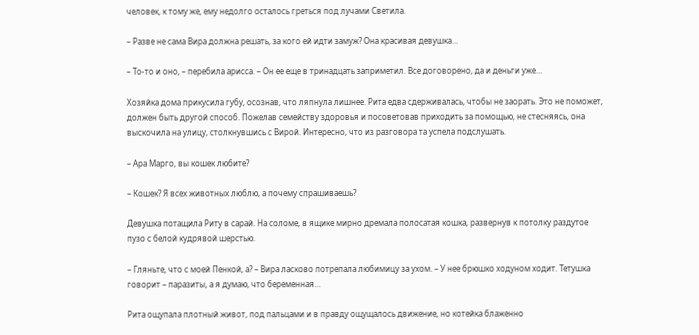человек, к тому же, ему недолго осталось греться под лучами Светила.

– Разве не сама Вира должна решать, за кого ей идти замуж? Она красивая девушка…

– То-то и оно, – перебила арисса. – Он ее еще в тринадцать заприметил. Все договорено, да и деньги уже…

Хозяйка дома прикусила губу, осознав, что ляпнула лишнее. Рита едва сдерживалась, чтобы не заорать. Это не поможет, должен быть другой способ. Пожелав семейству здоровья и посоветовав приходить за помощью, не стесняясь, она выскочила на улицу, столкнувшись с Вирой. Интересно, что из разговора та успела подслушать.

– Ара Марго, вы кошек любите?

– Кошек? Я всех животных люблю, а почему спрашиваешь?

Девушка потащила Риту в сарай. На соломе, в ящике мирно дремала полосатая кошка, развернув к потолку раздутое пузо с белой кудрявой шерстью.

– Гляньте, что с моей Пенкой, а? – Вира ласково потрепала любимицу за ухом. – У нее брюшко ходуном ходит. Тетушка говорит – паразиты, а я думаю, что беременная…

Рита ощупала плотный живот, под пальцами и в правду ощущалось движение, но котейка блаженно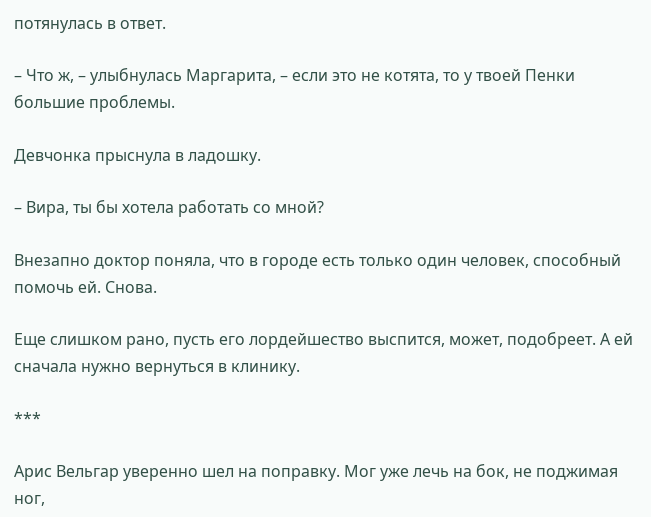потянулась в ответ.

– Что ж, – улыбнулась Маргарита, – если это не котята, то у твоей Пенки большие проблемы.

Девчонка прыснула в ладошку.

– Вира, ты бы хотела работать со мной?

Внезапно доктор поняла, что в городе есть только один человек, способный помочь ей. Снова.

Еще слишком рано, пусть его лордейшество выспится, может, подобреет. А ей сначала нужно вернуться в клинику.

***

Арис Вельгар уверенно шел на поправку. Мог уже лечь на бок, не поджимая ног,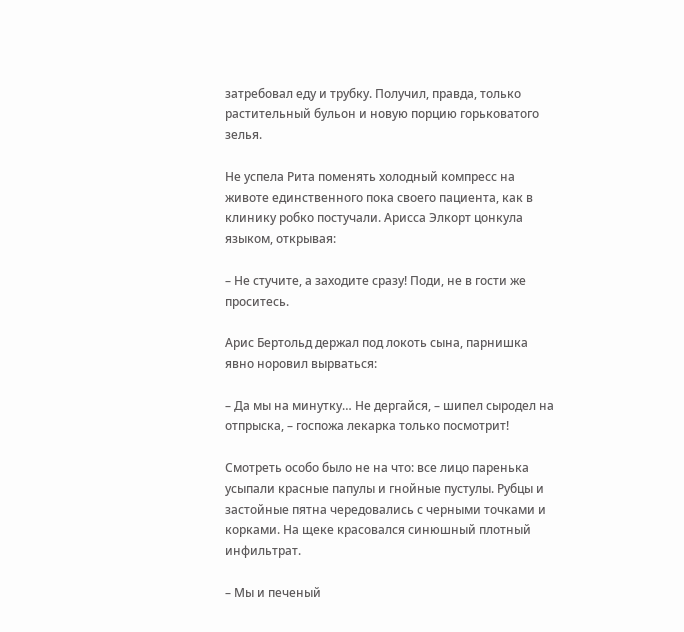затребовал еду и трубку. Получил, правда, только растительный бульон и новую порцию горьковатого зелья.

Не успела Рита поменять холодный компресс на животе единственного пока своего пациента, как в клинику робко постучали. Арисса Элкорт цонкула языком, открывая:

– Не стучите, а заходите сразу! Поди, не в гости же проситесь.

Арис Бертольд держал под локоть сына, парнишка явно норовил вырваться:

– Да мы на минутку… Не дергайся, – шипел сыродел на отпрыска, – госпожа лекарка только посмотрит!

Смотреть особо было не на что: все лицо паренька усыпали красные папулы и гнойные пустулы. Рубцы и застойные пятна чередовались с черными точками и корками. На щеке красовался синюшный плотный инфильтрат.

– Мы и печеный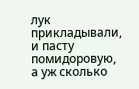лук прикладывали, и пасту помидоровую, а уж сколько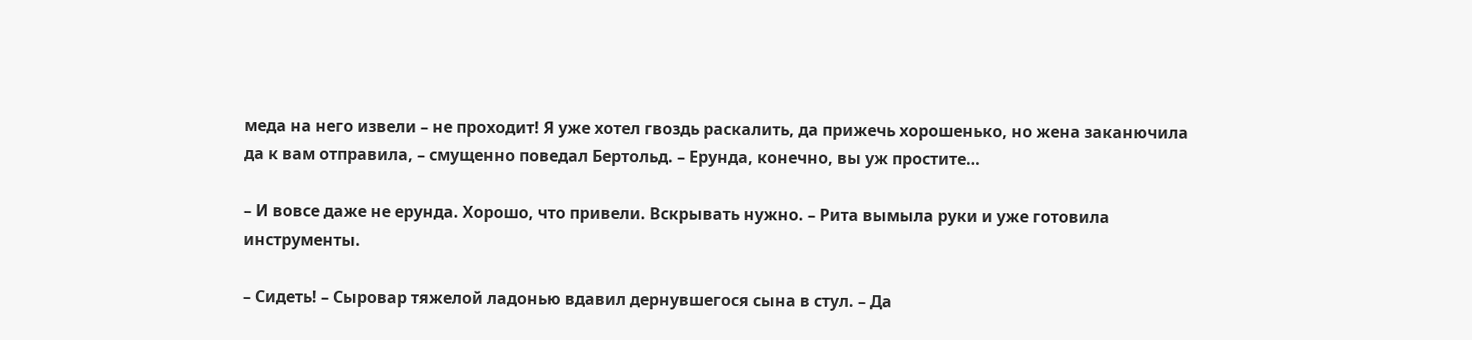меда на него извели – не проходит! Я уже хотел гвоздь раскалить, да прижечь хорошенько, но жена заканючила да к вам отправила, – смущенно поведал Бертольд. – Ерунда, конечно, вы уж простите…

– И вовсе даже не ерунда. Хорошо, что привели. Вскрывать нужно. – Рита вымыла руки и уже готовила инструменты.

– Сидеть! – Сыровар тяжелой ладонью вдавил дернувшегося сына в стул. – Да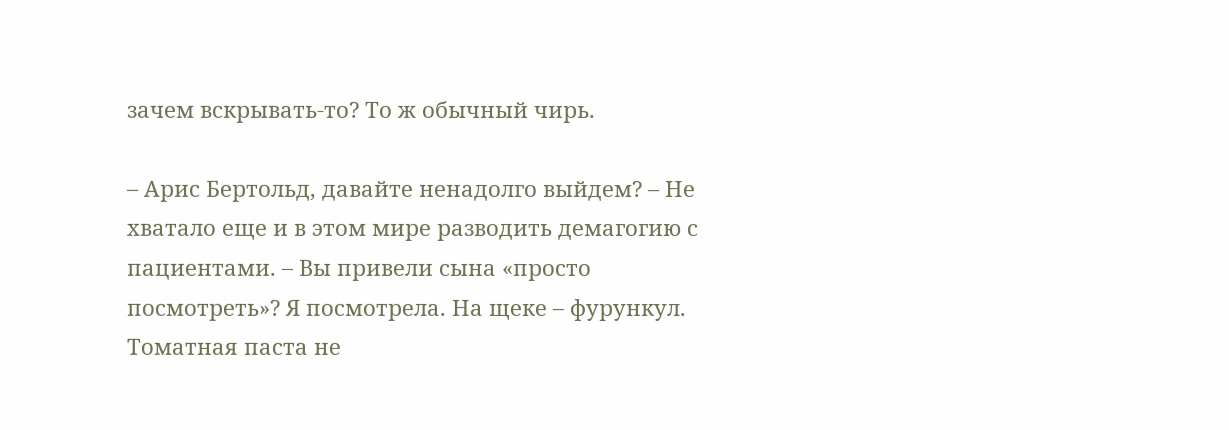зачем вскрывать-то? То ж обычный чирь.

– Арис Бертольд, давайте ненадолго выйдем? – Не хватало еще и в этом мире разводить демагогию с пациентами. – Вы привели сына «просто посмотреть»? Я посмотрела. На щеке – фурункул. Томатная паста не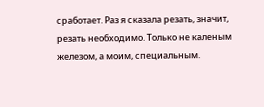сработает. Раз я сказала резать, значит, резать необходимо. Только не каленым железом, а моим, специальным.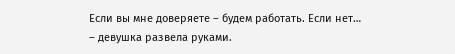Если вы мне доверяете – будем работать. Если нет… – девушка развела руками.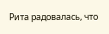Рита радовалась, что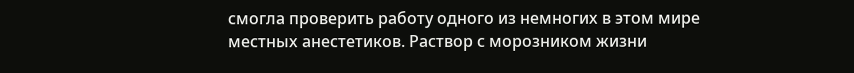смогла проверить работу одного из немногих в этом мире местных анестетиков. Раствор с морозником жизни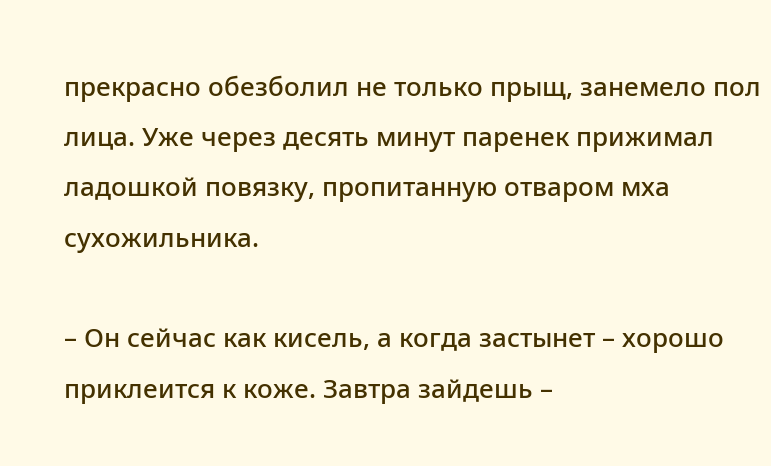прекрасно обезболил не только прыщ, занемело пол лица. Уже через десять минут паренек прижимал ладошкой повязку, пропитанную отваром мха сухожильника.

– Он сейчас как кисель, а когда застынет – хорошо приклеится к коже. Завтра зайдешь –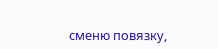сменю повязку,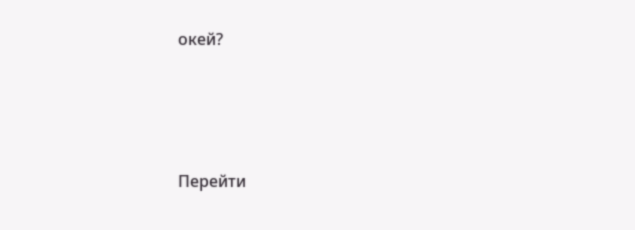окей?




Перейти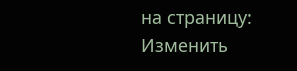на страницу:
Изменить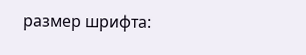размер шрифта: